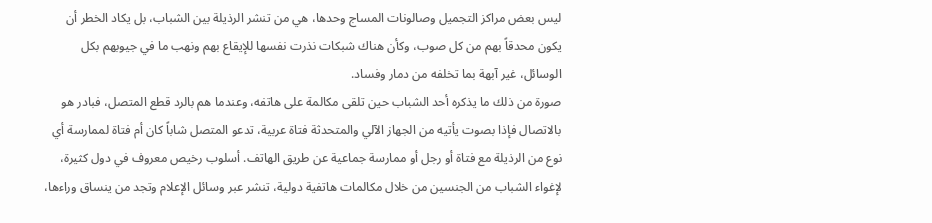ليس بعض مراكز التجميل وصالونات المساج وحدها، هي من تنشر الرذيلة بين الشباب، بل يكاد الخطر أن يكون محدقاً بهم من كل صوب، وكأن هناك شبكات نذرت نفسها للإيقاع بهم ونهب ما في جيوبهم بكل الوسائل، غير آبهة بما تخلفه من دمار وفساد.
صورة من ذلك ما يذكره أحد الشباب حين تلقى مكالمة على هاتفه، وعندما هم بالرد قطع المتصل، فبادر هو بالاتصال فإذا بصوت يأتيه من الجهاز الآلي والمتحدثة فتاة عربية، تدعو المتصل شاباً كان أم فتاة لممارسة أي نوع من الرذيلة مع فتاة أو رجل أو ممارسة جماعية عن طريق الهاتف. أسلوب رخيص معروف في دول كثيرة، لإغواء الشباب من الجنسين من خلال مكالمات هاتفية دولية، تنشر عبر وسائل الإعلام وتجد من ينساق وراءها،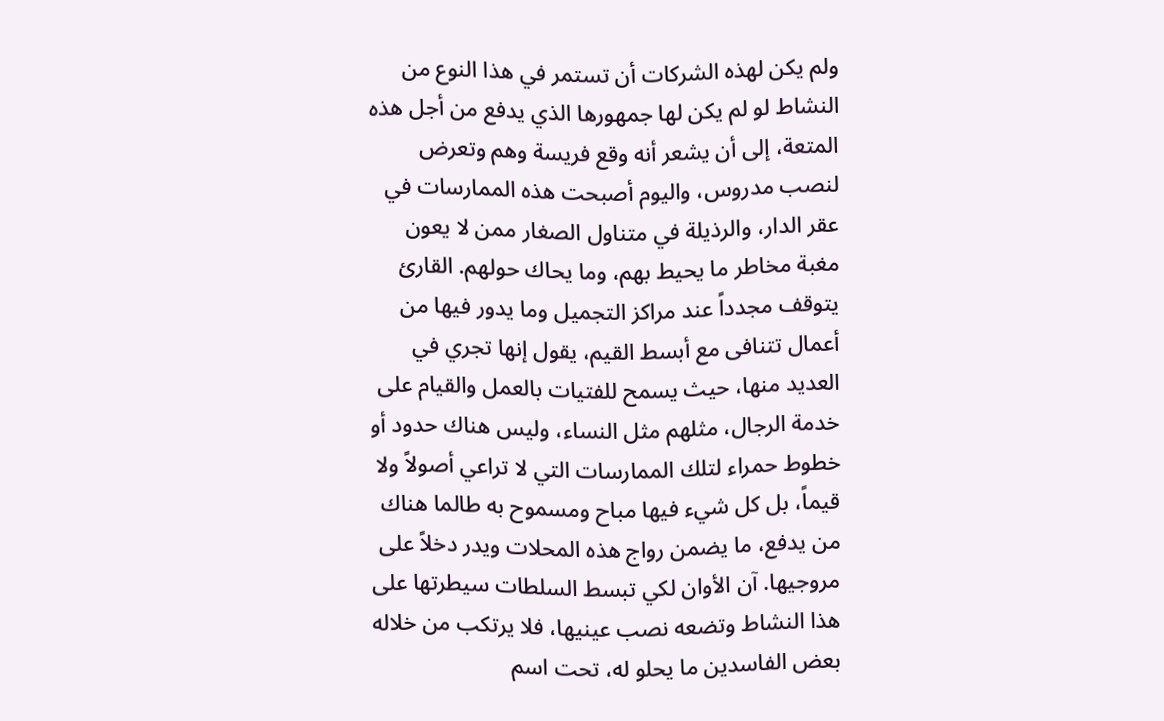ولم يكن لهذه الشركات أن تستمر في هذا النوع من النشاط لو لم يكن لها جمهورها الذي يدفع من أجل هذه المتعة، إلى أن يشعر أنه وقع فريسة وهم وتعرض لنصب مدروس، واليوم أصبحت هذه الممارسات في عقر الدار، والرذيلة في متناول الصغار ممن لا يعون مغبة مخاطر ما يحيط بهم، وما يحاك حولهم. القارئ يتوقف مجدداً عند مراكز التجميل وما يدور فيها من أعمال تتنافى مع أبسط القيم، يقول إنها تجري في العديد منها، حيث يسمح للفتيات بالعمل والقيام على خدمة الرجال، مثلهم مثل النساء، وليس هناك حدود أو خطوط حمراء لتلك الممارسات التي لا تراعي أصولاً ولا قيماً، بل كل شيء فيها مباح ومسموح به طالما هناك من يدفع، ما يضمن رواج هذه المحلات ويدر دخلاً على مروجيها. آن الأوان لكي تبسط السلطات سيطرتها على هذا النشاط وتضعه نصب عينيها، فلا يرتكب من خلاله بعض الفاسدين ما يحلو له، تحت اسم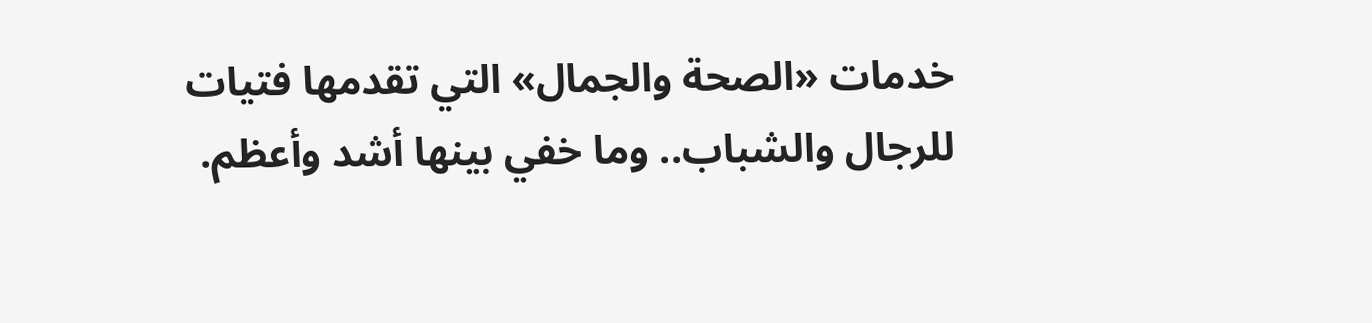خدمات «الصحة والجمال» التي تقدمها فتيات للرجال والشباب.. وما خفي بينها أشد وأعظم.